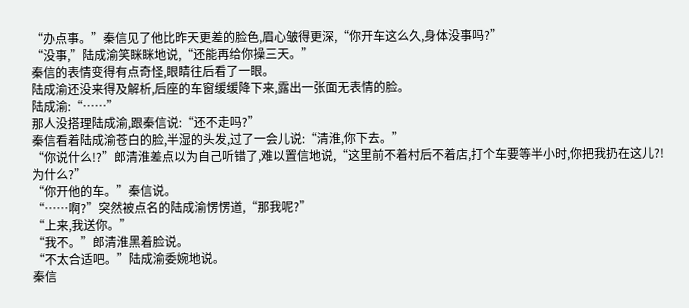“办点事。”秦信见了他比昨天更差的脸色,眉心皱得更深,“你开车这么久,身体没事吗?”
“没事,”陆成渝笑眯眯地说,“还能再给你操三天。”
秦信的表情变得有点奇怪,眼睛往后看了一眼。
陆成渝还没来得及解析,后座的车窗缓缓降下来,露出一张面无表情的脸。
陆成渝:“……”
那人没搭理陆成渝,跟秦信说:“还不走吗?”
秦信看着陆成渝苍白的脸,半湿的头发,过了一会儿说:“清淮,你下去。”
“你说什么!?”郎清淮差点以为自己听错了,难以置信地说,“这里前不着村后不着店,打个车要等半小时,你把我扔在这儿?!为什么?”
“你开他的车。”秦信说。
“……啊?”突然被点名的陆成渝愣愣道,“那我呢?”
“上来,我送你。”
“我不。”郎清淮黑着脸说。
“不太合适吧。”陆成渝委婉地说。
秦信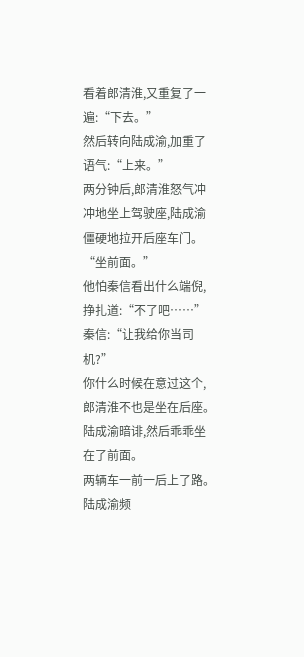看着郎清淮,又重复了一遍:“下去。”
然后转向陆成渝,加重了语气:“上来。”
两分钟后,郎清淮怒气冲冲地坐上驾驶座,陆成渝僵硬地拉开后座车门。
“坐前面。”
他怕秦信看出什么端倪,挣扎道:“不了吧……”
秦信:“让我给你当司机?”
你什么时候在意过这个,郎清淮不也是坐在后座。陆成渝暗诽,然后乖乖坐在了前面。
两辆车一前一后上了路。
陆成渝频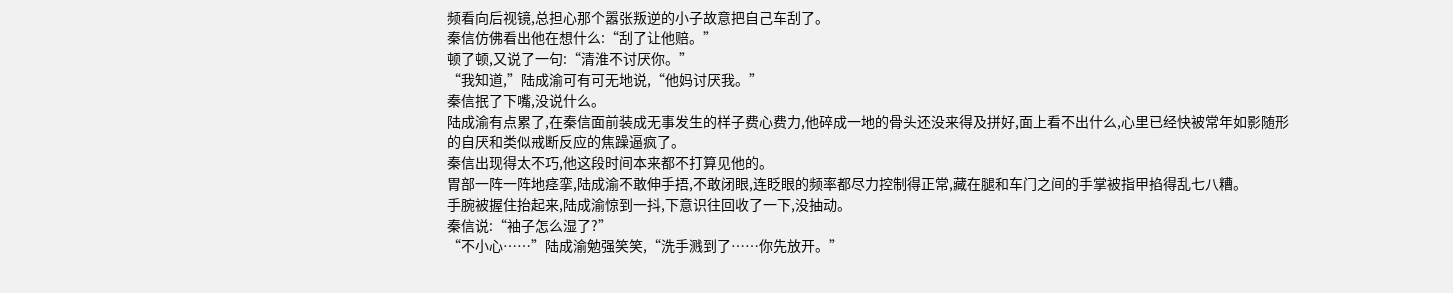频看向后视镜,总担心那个嚣张叛逆的小子故意把自己车刮了。
秦信仿佛看出他在想什么:“刮了让他赔。”
顿了顿,又说了一句:“清淮不讨厌你。”
“我知道,”陆成渝可有可无地说,“他妈讨厌我。”
秦信抿了下嘴,没说什么。
陆成渝有点累了,在秦信面前装成无事发生的样子费心费力,他碎成一地的骨头还没来得及拼好,面上看不出什么,心里已经快被常年如影随形的自厌和类似戒断反应的焦躁逼疯了。
秦信出现得太不巧,他这段时间本来都不打算见他的。
胃部一阵一阵地痉挛,陆成渝不敢伸手捂,不敢闭眼,连眨眼的频率都尽力控制得正常,藏在腿和车门之间的手掌被指甲掐得乱七八糟。
手腕被握住抬起来,陆成渝惊到一抖,下意识往回收了一下,没抽动。
秦信说:“袖子怎么湿了?”
“不小心……”陆成渝勉强笑笑,“洗手溅到了……你先放开。”